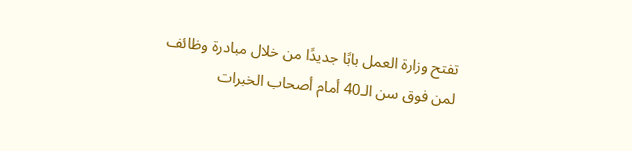تفتح وزارة العمل بابًا جديدًا من خلال مبادرة وظائف لمن فوق سن الـ40 أمام أصحاب الخبرات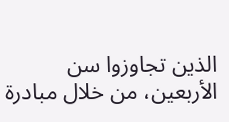الذين تجاوزوا سن الأربعين، من خلال مبادرة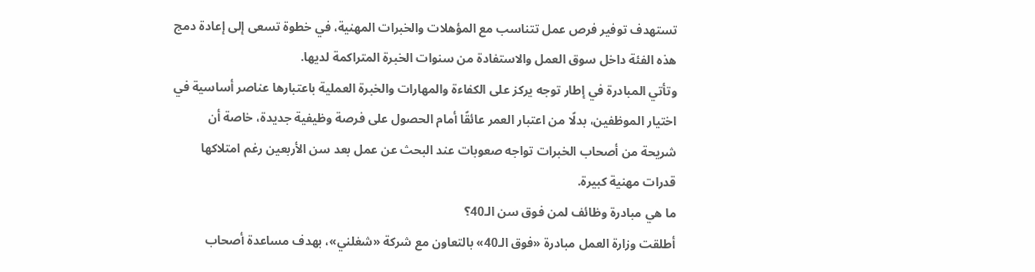تستهدف توفير فرص عمل تتناسب مع المؤهلات والخبرات المهنية، في خطوة تسعى إلى إعادة دمج هذه الفئة داخل سوق العمل والاستفادة من سنوات الخبرة المتراكمة لديها.
وتأتي المبادرة في إطار توجه يركز على الكفاءة والمهارات والخبرة العملية باعتبارها عناصر أساسية في اختيار الموظفين، بدلًا من اعتبار العمر عائقًا أمام الحصول على فرصة وظيفية جديدة، خاصة أن شريحة من أصحاب الخبرات تواجه صعوبات عند البحث عن عمل بعد سن الأربعين رغم امتلاكها قدرات مهنية كبيرة.
ما هي مبادرة وظائف لمن فوق سن الـ40؟
أطلقت وزارة العمل مبادرة «فوق الـ40» بالتعاون مع شركة «شغلني»، بهدف مساعدة أصحاب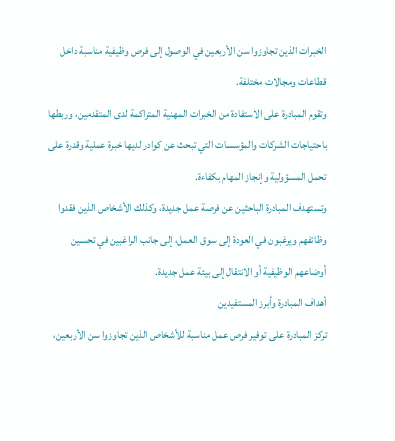الخبرات الذين تجاوزوا سن الأربعين في الوصول إلى فرص وظيفية مناسبة داخل قطاعات ومجالات مختلفة.
وتقوم المبادرة على الاستفادة من الخبرات المهنية المتراكمة لدى المتقدمين، وربطها باحتياجات الشركات والمؤسسات التي تبحث عن كوادر لديها خبرة عملية وقدرة على تحمل المسؤولية وإنجاز المهام بكفاءة.
وتستهدف المبادرة الباحثين عن فرصة عمل جديدة، وكذلك الأشخاص الذين فقدوا وظائفهم ويرغبون في العودة إلى سوق العمل، إلى جانب الراغبين في تحسين أوضاعهم الوظيفية أو الانتقال إلى بيئة عمل جديدة.
أهداف المبادرة وأبرز المستفيدين
تركز المبادرة على توفير فرص عمل مناسبة للأشخاص الذين تجاوزوا سن الأربعين،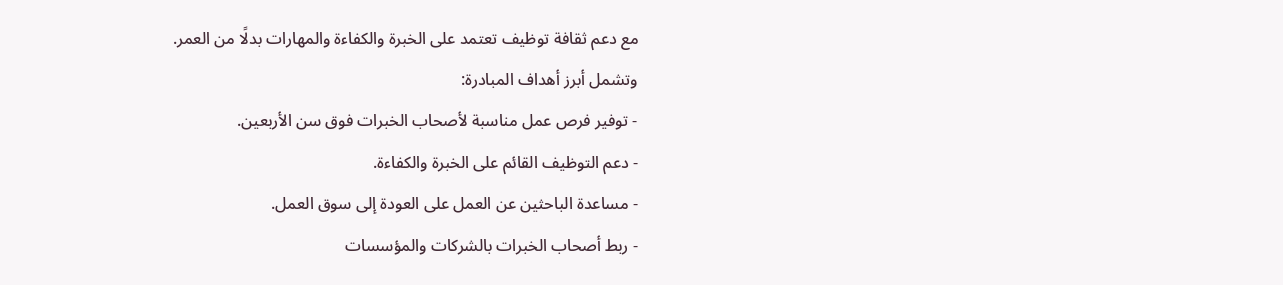مع دعم ثقافة توظيف تعتمد على الخبرة والكفاءة والمهارات بدلًا من العمر.
وتشمل أبرز أهداف المبادرة:
- توفير فرص عمل مناسبة لأصحاب الخبرات فوق سن الأربعين.
- دعم التوظيف القائم على الخبرة والكفاءة.
- مساعدة الباحثين عن العمل على العودة إلى سوق العمل.
- ربط أصحاب الخبرات بالشركات والمؤسسات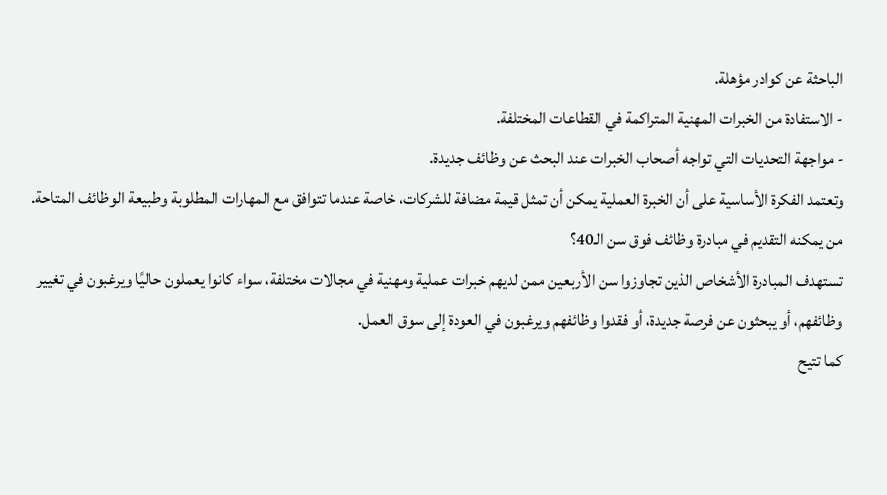الباحثة عن كوادر مؤهلة.
- الاستفادة من الخبرات المهنية المتراكمة في القطاعات المختلفة.
- مواجهة التحديات التي تواجه أصحاب الخبرات عند البحث عن وظائف جديدة.
وتعتمد الفكرة الأساسية على أن الخبرة العملية يمكن أن تمثل قيمة مضافة للشركات، خاصة عندما تتوافق مع المهارات المطلوبة وطبيعة الوظائف المتاحة.
من يمكنه التقديم في مبادرة وظائف فوق سن الـ40؟
تستهدف المبادرة الأشخاص الذين تجاوزوا سن الأربعين ممن لديهم خبرات عملية ومهنية في مجالات مختلفة، سواء كانوا يعملون حاليًا ويرغبون في تغيير وظائفهم، أو يبحثون عن فرصة جديدة، أو فقدوا وظائفهم ويرغبون في العودة إلى سوق العمل.
كما تتيح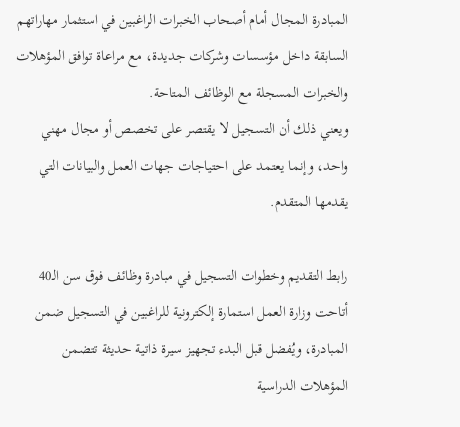المبادرة المجال أمام أصحاب الخبرات الراغبين في استثمار مهاراتهم السابقة داخل مؤسسات وشركات جديدة، مع مراعاة توافق المؤهلات والخبرات المسجلة مع الوظائف المتاحة.
ويعني ذلك أن التسجيل لا يقتصر على تخصص أو مجال مهني واحد، وإنما يعتمد على احتياجات جهات العمل والبيانات التي يقدمها المتقدم.

رابط التقديم وخطوات التسجيل في مبادرة وظائف فوق سن الـ40
أتاحت وزارة العمل استمارة إلكترونية للراغبين في التسجيل ضمن المبادرة، ويُفضل قبل البدء تجهيز سيرة ذاتية حديثة تتضمن المؤهلات الدراسية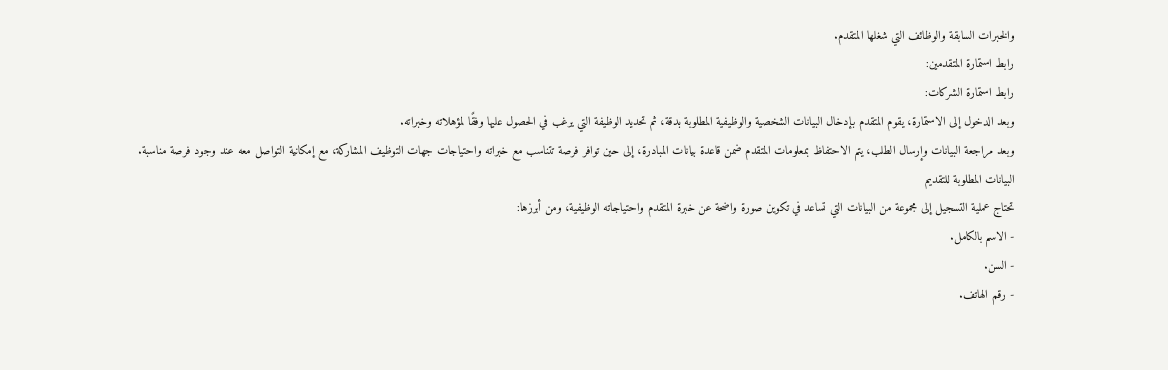والخبرات السابقة والوظائف التي شغلها المتقدم.
رابط استمارة المتقدمين:
رابط استمارة الشركات:
وبعد الدخول إلى الاستمارة، يقوم المتقدم بإدخال البيانات الشخصية والوظيفية المطلوبة بدقة، ثم تحديد الوظيفة التي يرغب في الحصول عليها وفقًا لمؤهلاته وخبراته.
وبعد مراجعة البيانات وإرسال الطلب، يتم الاحتفاظ بمعلومات المتقدم ضمن قاعدة بيانات المبادرة، إلى حين توافر فرصة تتناسب مع خبراته واحتياجات جهات التوظيف المشاركة، مع إمكانية التواصل معه عند وجود فرصة مناسبة.
البيانات المطلوبة للتقديم
تحتاج عملية التسجيل إلى مجموعة من البيانات التي تساعد في تكوين صورة واضحة عن خبرة المتقدم واحتياجاته الوظيفية، ومن أبرزها:
- الاسم بالكامل.
- السن.
- رقم الهاتف.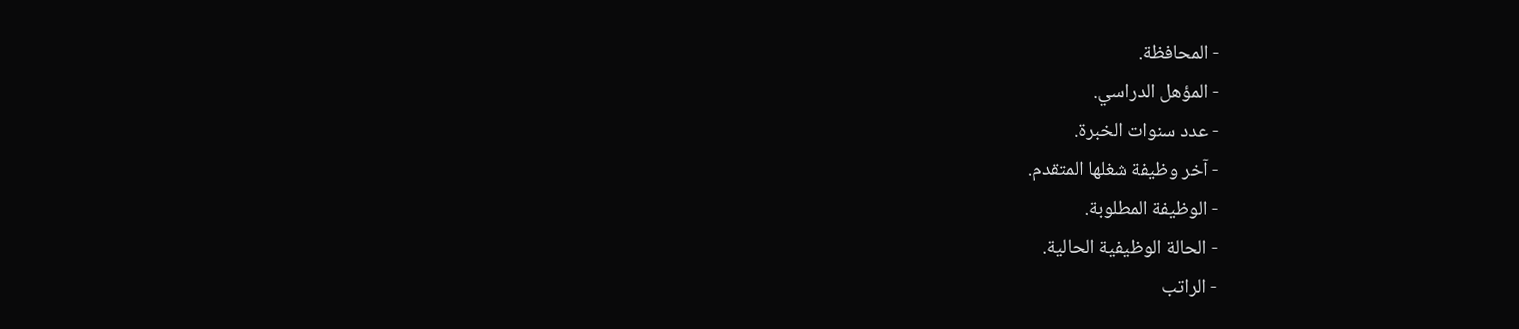- المحافظة.
- المؤهل الدراسي.
- عدد سنوات الخبرة.
- آخر وظيفة شغلها المتقدم.
- الوظيفة المطلوبة.
- الحالة الوظيفية الحالية.
- الراتب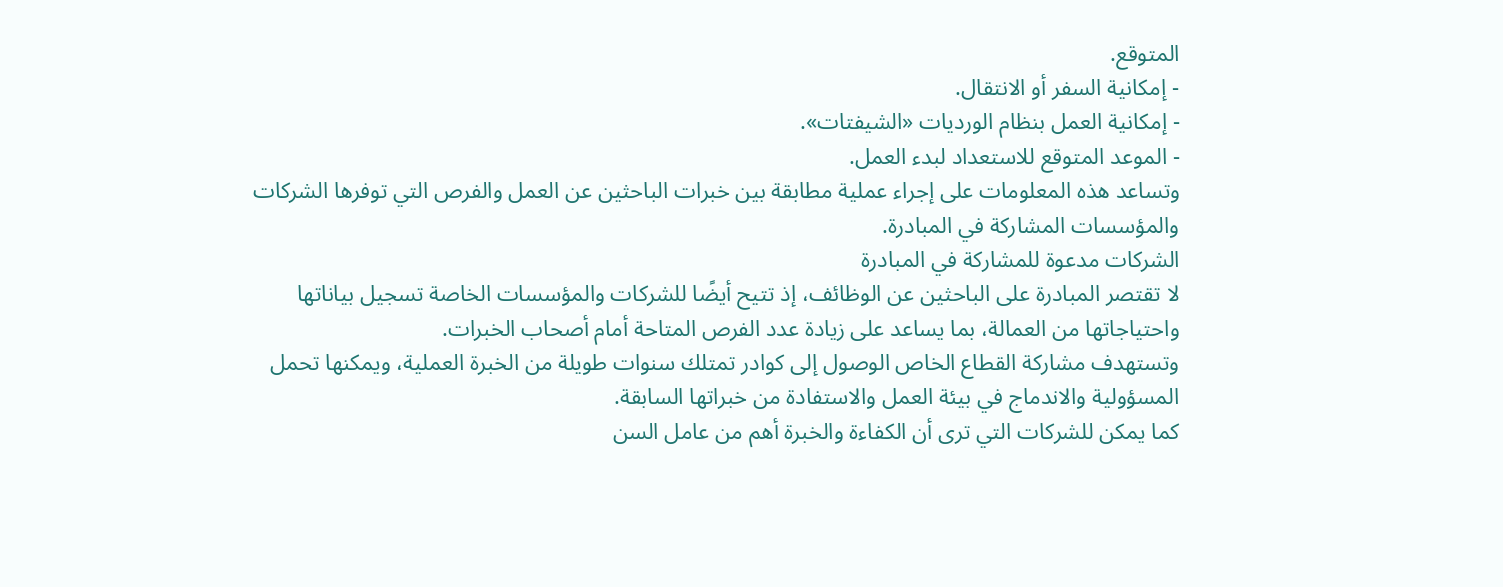المتوقع.
- إمكانية السفر أو الانتقال.
- إمكانية العمل بنظام الورديات «الشيفتات».
- الموعد المتوقع للاستعداد لبدء العمل.
وتساعد هذه المعلومات على إجراء عملية مطابقة بين خبرات الباحثين عن العمل والفرص التي توفرها الشركات والمؤسسات المشاركة في المبادرة.
الشركات مدعوة للمشاركة في المبادرة
لا تقتصر المبادرة على الباحثين عن الوظائف، إذ تتيح أيضًا للشركات والمؤسسات الخاصة تسجيل بياناتها واحتياجاتها من العمالة، بما يساعد على زيادة عدد الفرص المتاحة أمام أصحاب الخبرات.
وتستهدف مشاركة القطاع الخاص الوصول إلى كوادر تمتلك سنوات طويلة من الخبرة العملية، ويمكنها تحمل المسؤولية والاندماج في بيئة العمل والاستفادة من خبراتها السابقة.
كما يمكن للشركات التي ترى أن الكفاءة والخبرة أهم من عامل السن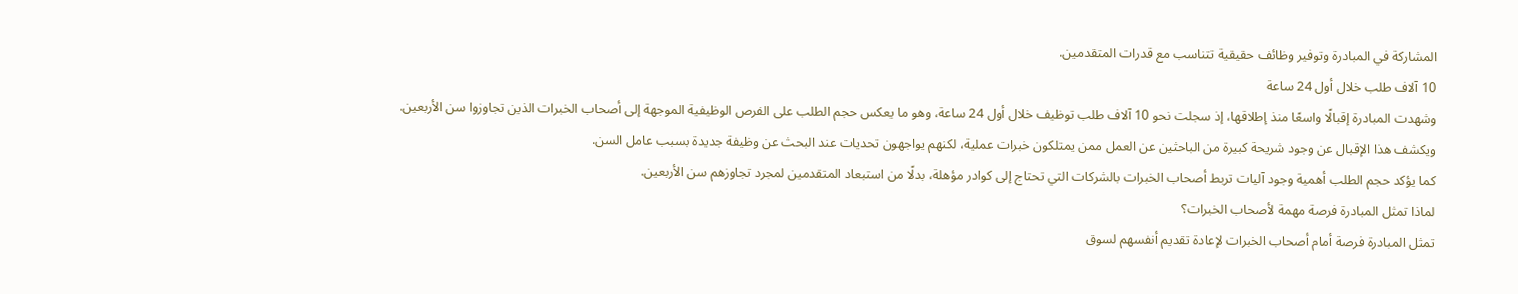المشاركة في المبادرة وتوفير وظائف حقيقية تتناسب مع قدرات المتقدمين.
10 آلاف طلب خلال أول 24 ساعة
وشهدت المبادرة إقبالًا واسعًا منذ إطلاقها، إذ سجلت نحو 10 آلاف طلب توظيف خلال أول 24 ساعة، وهو ما يعكس حجم الطلب على الفرص الوظيفية الموجهة إلى أصحاب الخبرات الذين تجاوزوا سن الأربعين.
ويكشف هذا الإقبال عن وجود شريحة كبيرة من الباحثين عن العمل ممن يمتلكون خبرات عملية، لكنهم يواجهون تحديات عند البحث عن وظيفة جديدة بسبب عامل السن.
كما يؤكد حجم الطلب أهمية وجود آليات تربط أصحاب الخبرات بالشركات التي تحتاج إلى كوادر مؤهلة، بدلًا من استبعاد المتقدمين لمجرد تجاوزهم سن الأربعين.
لماذا تمثل المبادرة فرصة مهمة لأصحاب الخبرات؟
تمثل المبادرة فرصة أمام أصحاب الخبرات لإعادة تقديم أنفسهم لسوق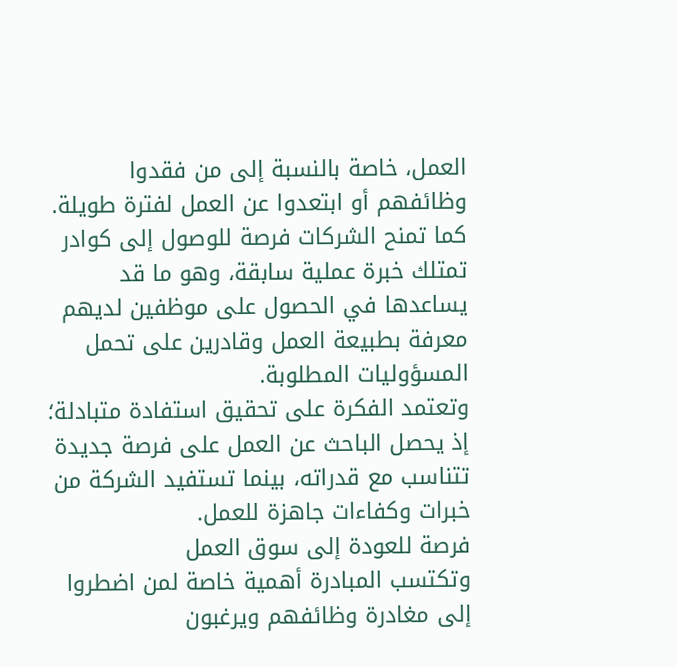العمل، خاصة بالنسبة إلى من فقدوا وظائفهم أو ابتعدوا عن العمل لفترة طويلة.
كما تمنح الشركات فرصة للوصول إلى كوادر تمتلك خبرة عملية سابقة، وهو ما قد يساعدها في الحصول على موظفين لديهم معرفة بطبيعة العمل وقادرين على تحمل المسؤوليات المطلوبة.
وتعتمد الفكرة على تحقيق استفادة متبادلة؛ إذ يحصل الباحث عن العمل على فرصة جديدة تتناسب مع قدراته، بينما تستفيد الشركة من خبرات وكفاءات جاهزة للعمل.
فرصة للعودة إلى سوق العمل
وتكتسب المبادرة أهمية خاصة لمن اضطروا إلى مغادرة وظائفهم ويرغبون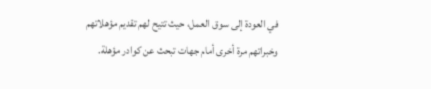في العودة إلى سوق العمل، حيث تتيح لهم تقديم مؤهلاتهم وخبراتهم مرة أخرى أمام جهات تبحث عن كوادر مؤهلة.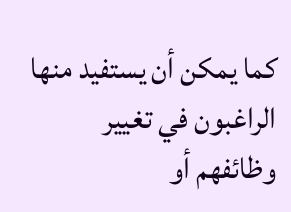كما يمكن أن يستفيد منها الراغبون في تغيير وظائفهم أو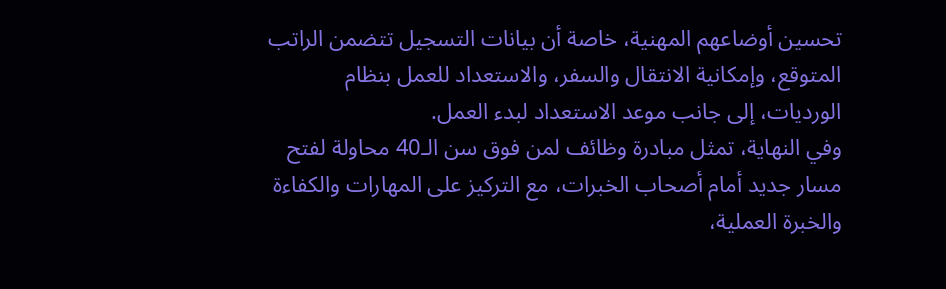تحسين أوضاعهم المهنية، خاصة أن بيانات التسجيل تتضمن الراتب المتوقع، وإمكانية الانتقال والسفر، والاستعداد للعمل بنظام الورديات، إلى جانب موعد الاستعداد لبدء العمل.
وفي النهاية، تمثل مبادرة وظائف لمن فوق سن الـ40 محاولة لفتح مسار جديد أمام أصحاب الخبرات، مع التركيز على المهارات والكفاءة والخبرة العملية،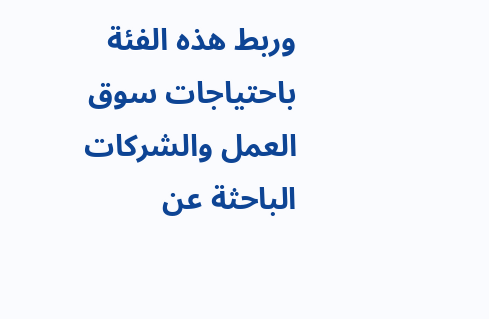وربط هذه الفئة باحتياجات سوق العمل والشركات الباحثة عن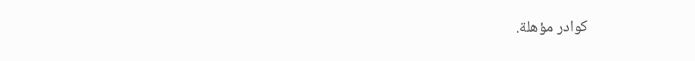كوادر مؤهلة.